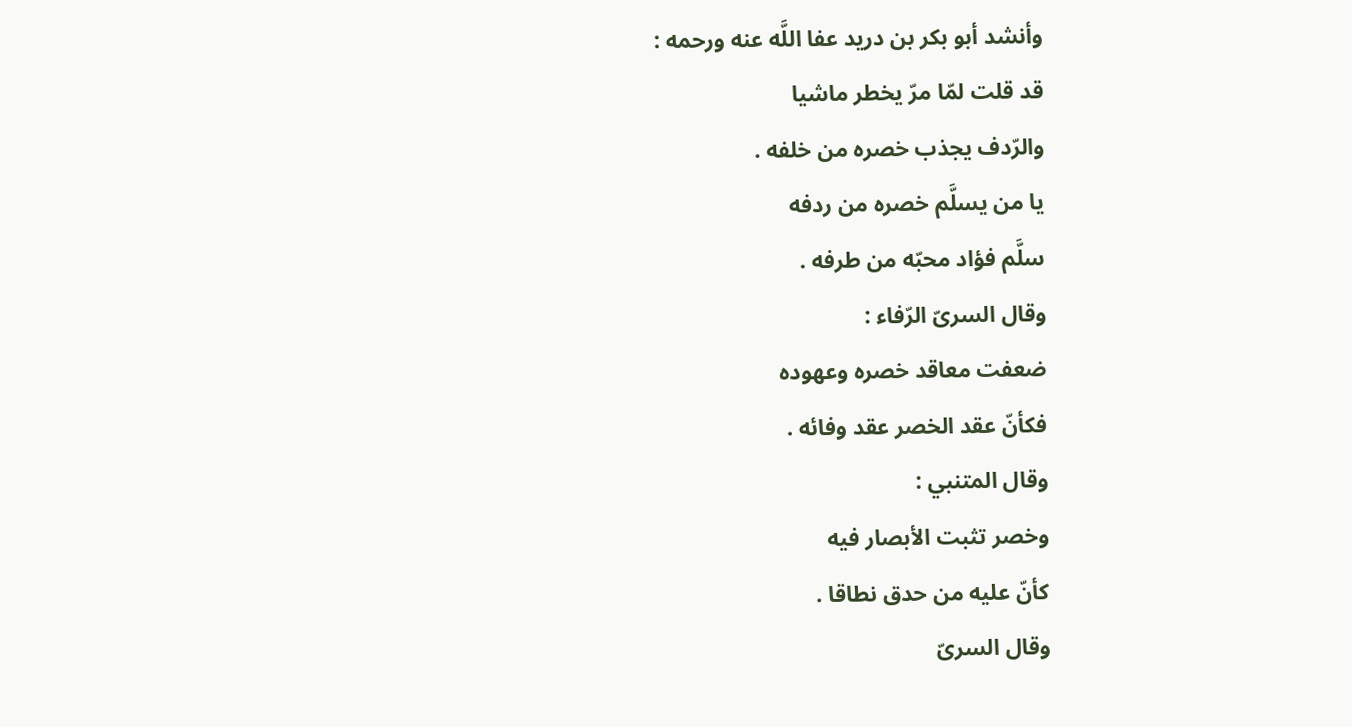وأنشد أبو بكر بن دريد عفا اللَّه عنه ورحمه :
قد قلت لمّا مرّ يخطر ماشيا
والرّدف يجذب خصره من خلفه .
يا من يسلَّم خصره من ردفه
سلَّم فؤاد محبّه من طرفه .
وقال السرىّ الرّفاء :
ضعفت معاقد خصره وعهوده
فكأنّ عقد الخصر عقد وفائه .
وقال المتنبي :
وخصر تثبت الأبصار فيه
كأنّ عليه من حدق نطاقا .
وقال السرىّ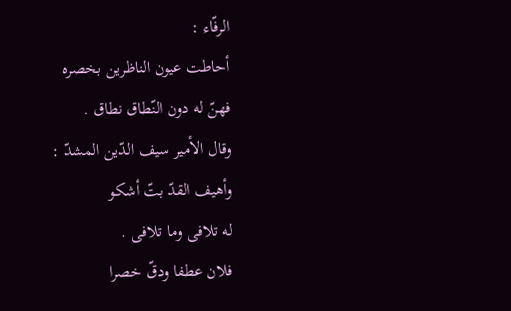الرفّاء :
أحاطت عيون الناظرين بخصره
فهنّ له دون النّطاق نطاق .
وقال الأمير سيف الدّين المشدّ :
وأهيف القدّ بتّ أشكو
له تلافى وما تلافى .
فلان عطفا ودقّ خصرا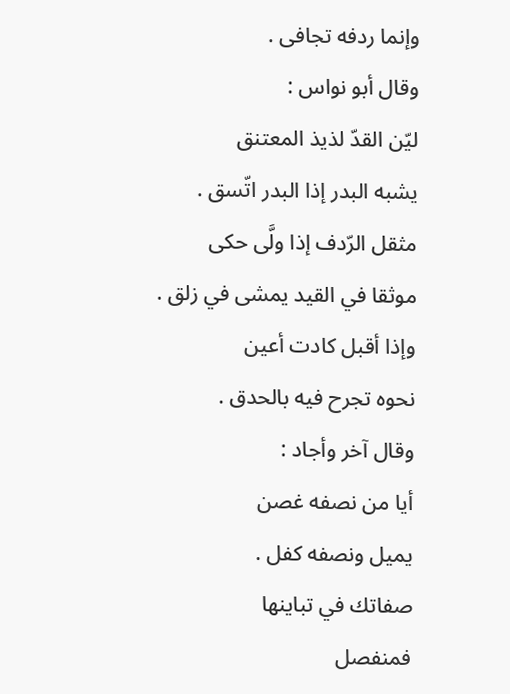وإنما ردفه تجافى .
وقال أبو نواس :
ليّن القدّ لذيذ المعتنق
يشبه البدر إذا البدر اتّسق .
مثقل الرّدف إذا ولَّى حكى
موثقا في القيد يمشى في زلق .
وإذا أقبل كادت أعين
نحوه تجرح فيه بالحدق .
وقال آخر وأجاد :
أيا من نصفه غصن
يميل ونصفه كفل .
صفاتك في تباينها
فمنفصل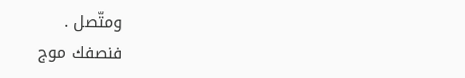ومتّصل .
فنصفك موج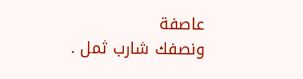عاصفة
ونصفك شارب ثمل .